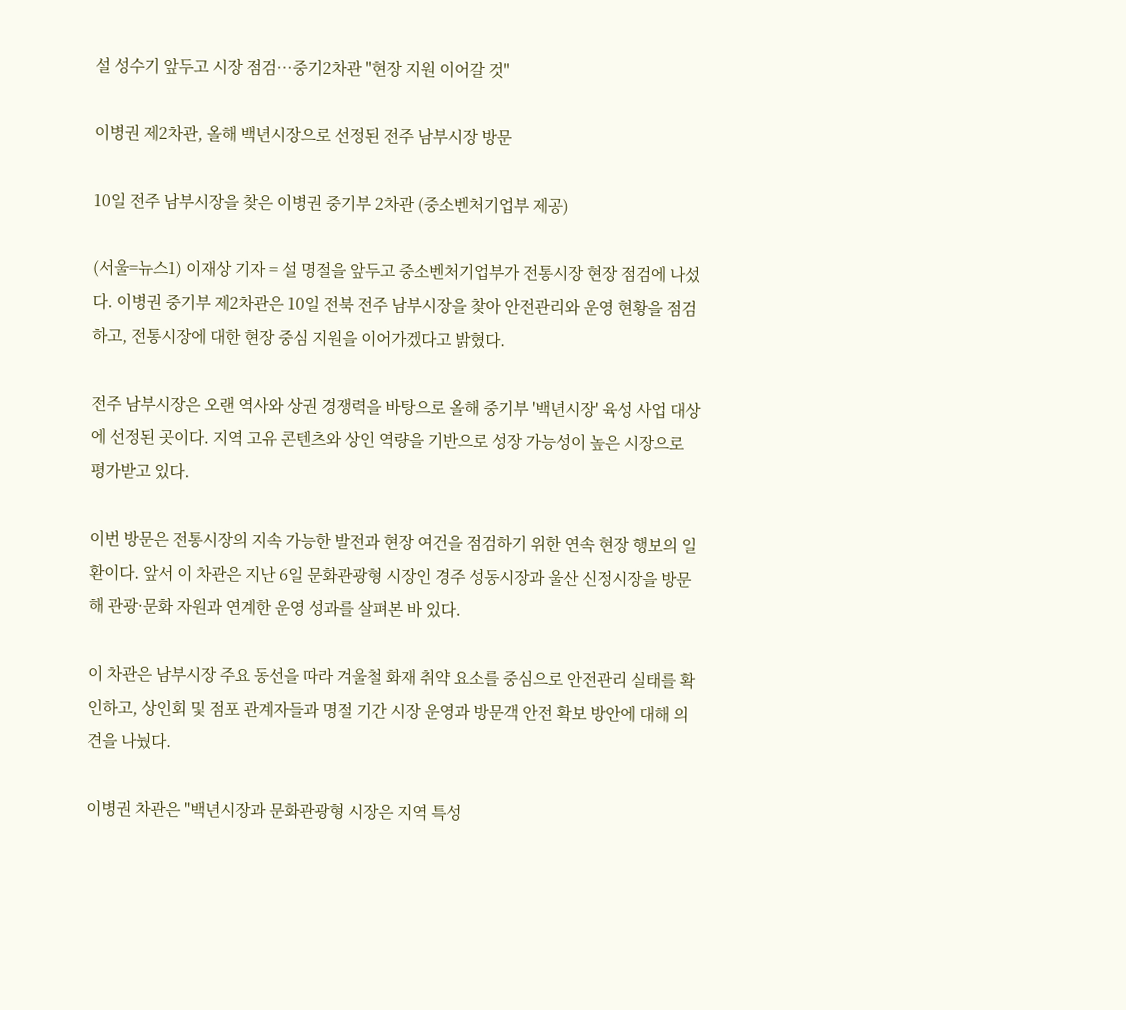설 성수기 앞두고 시장 점검…중기2차관 "현장 지원 이어갈 것"

이병권 제2차관, 올해 백년시장으로 선정된 전주 남부시장 방문

10일 전주 남부시장을 찾은 이병권 중기부 2차관 (중소벤처기업부 제공)

(서울=뉴스1) 이재상 기자 = 설 명절을 앞두고 중소벤처기업부가 전통시장 현장 점검에 나섰다. 이병권 중기부 제2차관은 10일 전북 전주 남부시장을 찾아 안전관리와 운영 현황을 점검하고, 전통시장에 대한 현장 중심 지원을 이어가겠다고 밝혔다.

전주 남부시장은 오랜 역사와 상권 경쟁력을 바탕으로 올해 중기부 '백년시장' 육성 사업 대상에 선정된 곳이다. 지역 고유 콘텐츠와 상인 역량을 기반으로 성장 가능성이 높은 시장으로 평가받고 있다.

이번 방문은 전통시장의 지속 가능한 발전과 현장 여건을 점검하기 위한 연속 현장 행보의 일환이다. 앞서 이 차관은 지난 6일 문화관광형 시장인 경주 성동시장과 울산 신정시장을 방문해 관광·문화 자원과 연계한 운영 성과를 살펴본 바 있다.

이 차관은 남부시장 주요 동선을 따라 겨울철 화재 취약 요소를 중심으로 안전관리 실태를 확인하고, 상인회 및 점포 관계자들과 명절 기간 시장 운영과 방문객 안전 확보 방안에 대해 의견을 나눴다.

이병권 차관은 "백년시장과 문화관광형 시장은 지역 특성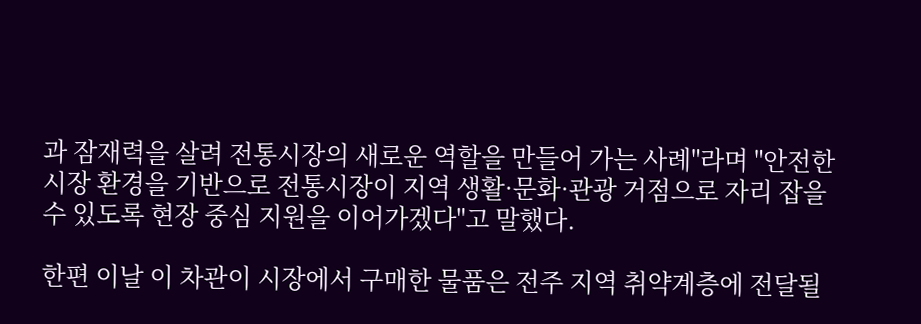과 잠재력을 살려 전통시장의 새로운 역할을 만들어 가는 사례"라며 "안전한 시장 환경을 기반으로 전통시장이 지역 생활·문화·관광 거점으로 자리 잡을 수 있도록 현장 중심 지원을 이어가겠다"고 말했다.

한편 이날 이 차관이 시장에서 구매한 물품은 전주 지역 취약계층에 전달될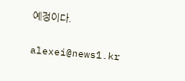예정이다.

alexei@news1.kr